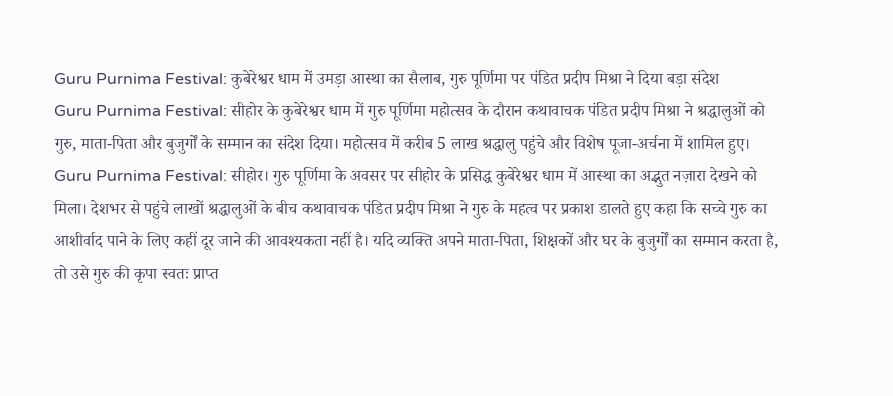Guru Purnima Festival: कुबेरेश्वर धाम में उमड़ा आस्था का सैलाब, गुरु पूर्णिमा पर पंडित प्रदीप मिश्रा ने दिया बड़ा संदेश
Guru Purnima Festival: सीहोर के कुबेरेश्वर धाम में गुरु पूर्णिमा महोत्सव के दौरान कथावाचक पंडित प्रदीप मिश्रा ने श्रद्धालुओं को गुरु, माता-पिता और बुजुर्गों के सम्मान का संदेश दिया। महोत्सव में करीब 5 लाख श्रद्धालु पहुंचे और विशेष पूजा-अर्चना में शामिल हुए।
Guru Purnima Festival: सीहोर। गुरु पूर्णिमा के अवसर पर सीहोर के प्रसिद्ध कुबेरेश्वर धाम में आस्था का अद्भुत नज़ारा देखने को मिला। देशभर से पहुंचे लाखों श्रद्धालुओं के बीच कथावाचक पंडित प्रदीप मिश्रा ने गुरु के महत्व पर प्रकाश डालते हुए कहा कि सच्चे गुरु का आशीर्वाद पाने के लिए कहीं दूर जाने की आवश्यकता नहीं है। यदि व्यक्ति अपने माता-पिता, शिक्षकों और घर के बुजुर्गों का सम्मान करता है, तो उसे गुरु की कृपा स्वतः प्राप्त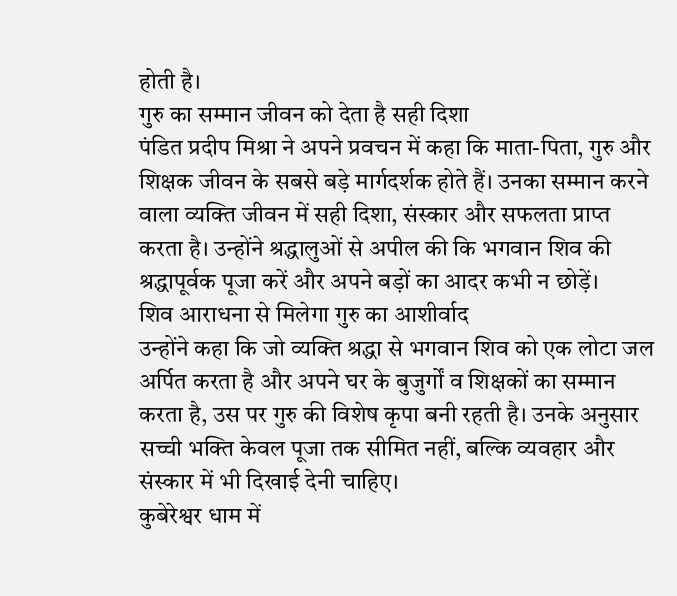होती है।
गुरु का सम्मान जीवन को देता है सही दिशा
पंडित प्रदीप मिश्रा ने अपने प्रवचन में कहा कि माता-पिता, गुरु और शिक्षक जीवन के सबसे बड़े मार्गदर्शक होते हैं। उनका सम्मान करने वाला व्यक्ति जीवन में सही दिशा, संस्कार और सफलता प्राप्त करता है। उन्होंने श्रद्धालुओं से अपील की कि भगवान शिव की श्रद्धापूर्वक पूजा करें और अपने बड़ों का आदर कभी न छोड़ें।
शिव आराधना से मिलेगा गुरु का आशीर्वाद
उन्होंने कहा कि जो व्यक्ति श्रद्धा से भगवान शिव को एक लोटा जल अर्पित करता है और अपने घर के बुजुर्गों व शिक्षकों का सम्मान करता है, उस पर गुरु की विशेष कृपा बनी रहती है। उनके अनुसार सच्ची भक्ति केवल पूजा तक सीमित नहीं, बल्कि व्यवहार और संस्कार में भी दिखाई देनी चाहिए।
कुबेरेश्वर धाम में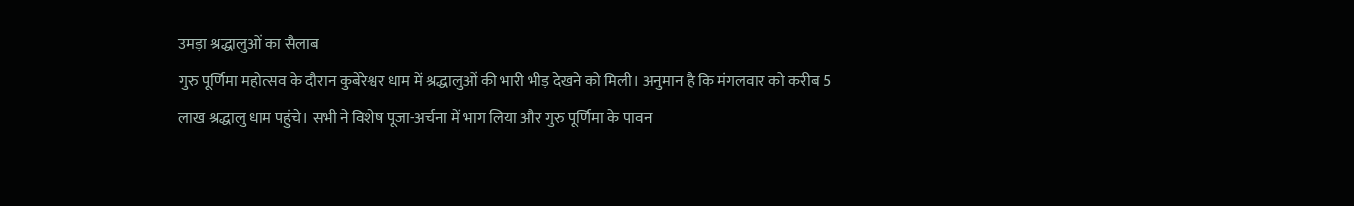उमड़ा श्रद्धालुओं का सैलाब
गुरु पूर्णिमा महोत्सव के दौरान कुबेरेश्वर धाम में श्रद्धालुओं की भारी भीड़ देखने को मिली। अनुमान है कि मंगलवार को करीब 5 लाख श्रद्धालु धाम पहुंचे। सभी ने विशेष पूजा-अर्चना में भाग लिया और गुरु पूर्णिमा के पावन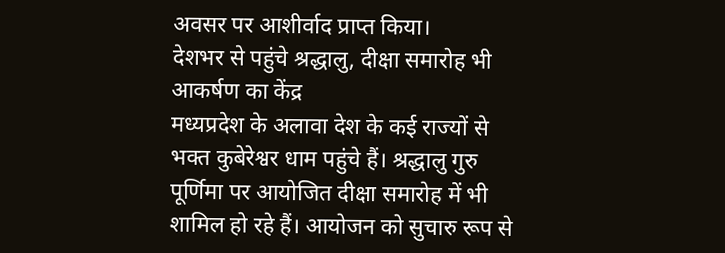अवसर पर आशीर्वाद प्राप्त किया।
देशभर से पहुंचे श्रद्धालु, दीक्षा समारोह भी आकर्षण का केंद्र
मध्यप्रदेश के अलावा देश के कई राज्यों से भक्त कुबेरेश्वर धाम पहुंचे हैं। श्रद्धालु गुरु पूर्णिमा पर आयोजित दीक्षा समारोह में भी शामिल हो रहे हैं। आयोजन को सुचारु रूप से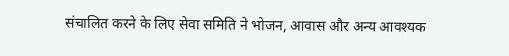संचालित करने के लिए सेवा समिति ने भोजन, आवास और अन्य आवश्यक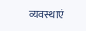व्यवस्थाएं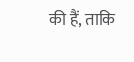की हैं, ताकि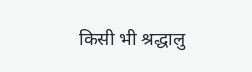किसी भी श्रद्धालु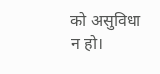को असुविधा न हो।